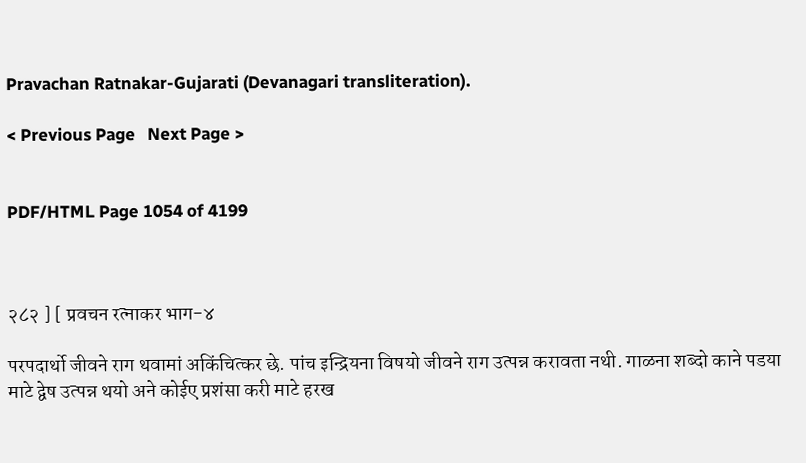Pravachan Ratnakar-Gujarati (Devanagari transliteration).

< Previous Page   Next Page >


PDF/HTML Page 1054 of 4199



२८२ ] [ प्रवचन रत्नाकर भाग-४

परपदार्थो जीवने राग थवामां अकिंचित्कर छे. पांच इन्द्रियना विषयो जीवने राग उत्पन्न करावता नथी. गाळना शब्दो काने पडया माटे द्वेष उत्पन्न थयो अने कोईए प्रशंसा करी माटे हरख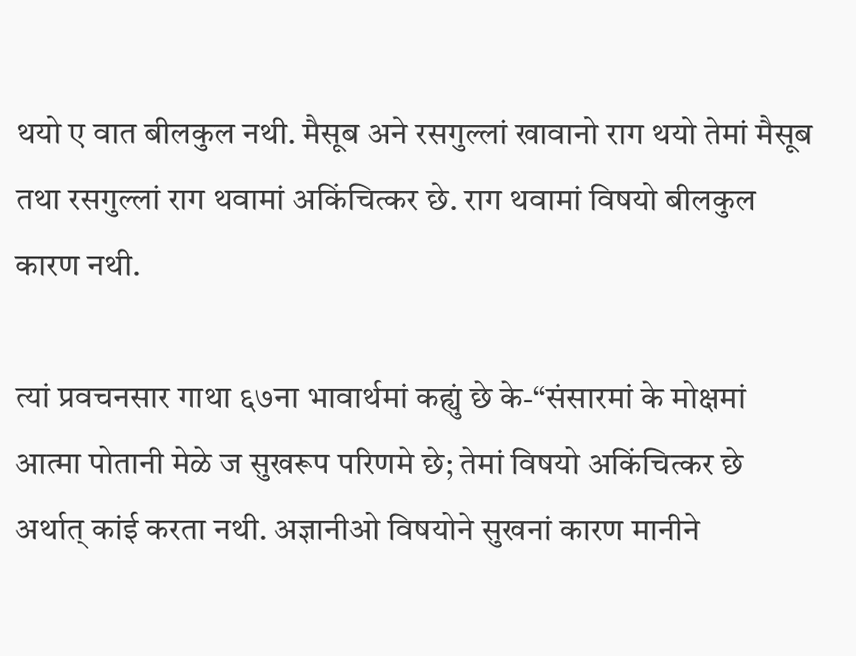थयो ए वात बीलकुल नथी. मैसूब अने रसगुल्लां खावानो राग थयो तेमां मैसूब तथा रसगुल्लां राग थवामां अकिंचित्कर छे. राग थवामां विषयो बीलकुल कारण नथी.

त्यां प्रवचनसार गाथा ६७ना भावार्थमां कह्युं छे के-“संसारमां के मोक्षमां आत्मा पोतानी मेळे ज सुखरूप परिणमे छे; तेमां विषयो अकिंचित्कर छे अर्थात् कांई करता नथी. अज्ञानीओ विषयोने सुखनां कारण मानीने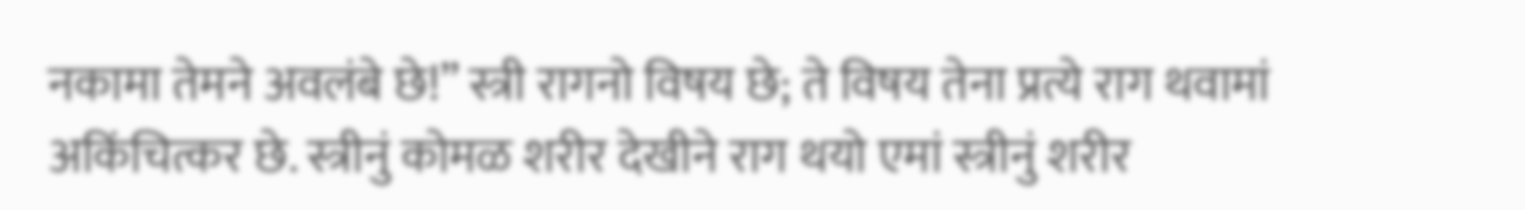नकामा तेमने अवलंबे छे!” स्त्री रागनो विषय छे; ते विषय तेना प्रत्ये राग थवामां अकिंचित्कर छे. स्त्रीनुं कोमळ शरीर देखीने राग थयो एमां स्त्रीनुं शरीर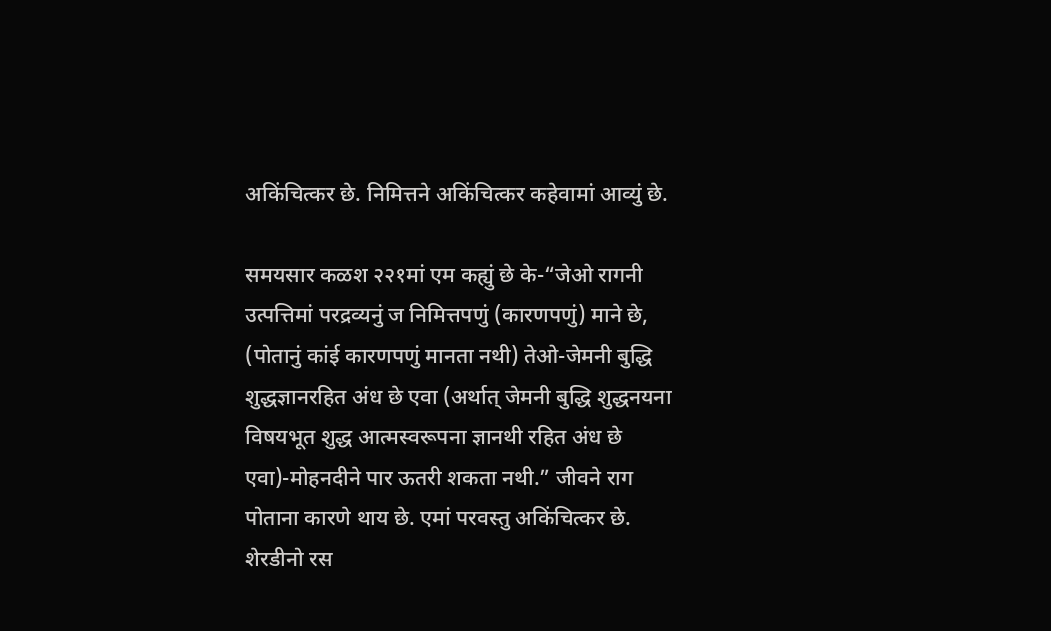अकिंचित्कर छे. निमित्तने अकिंचित्कर कहेवामां आव्युं छे.

समयसार कळश २२१मां एम कह्युं छे के-“जेओ रागनी उत्पत्तिमां परद्रव्यनुं ज निमित्तपणुं (कारणपणुं) माने छे, (पोतानुं कांई कारणपणुं मानता नथी) तेओ-जेमनी बुद्धि शुद्धज्ञानरहित अंध छे एवा (अर्थात् जेमनी बुद्धि शुद्धनयना विषयभूत शुद्ध आत्मस्वरूपना ज्ञानथी रहित अंध छे एवा)-मोहनदीने पार ऊतरी शकता नथी.” जीवने राग पोताना कारणे थाय छे. एमां परवस्तु अकिंचित्कर छे. शेरडीनो रस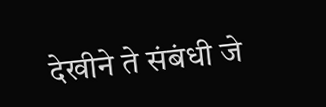देखीने ते संबंधी जे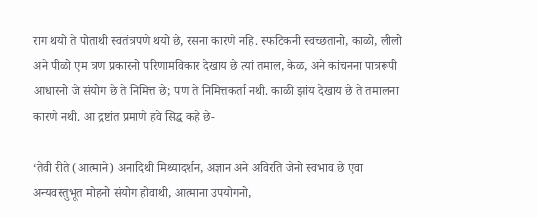राग थयो ते पोताथी स्वतंत्रपणे थयो छे, रसना कारणे नहि. स्फटिकनी स्वच्छतानो, काळो, लीलो अने पीळो एम त्रण प्रकारनो परिणामविकार देखाय छे त्यां तमाल, केळ, अने कांचनना पात्ररूपी आधारनो जे संयोग छे ते निमित्त छे; पण ते निमित्तकर्ता नथी. काळी झांय देखाय छे ते तमालना कारणे नथी. आ द्रष्टांत प्रमाणे हवे सिद्ध कहे छे-

‘तेवी रीते (आत्माने) अनादिथी मिथ्यादर्शन, अज्ञान अने अविरति जेनो स्वभाव छे एवा अन्यवस्तुभूत मोहनो संयोग होवाथी, आत्माना उपयोगनो,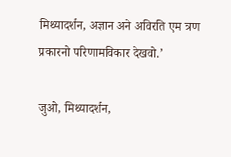मिथ्यादर्शन, अज्ञान अने अविरति एम त्रण प्रकारनो परिणामविकार देखवो.’

जुओ, मिथ्यादर्शन,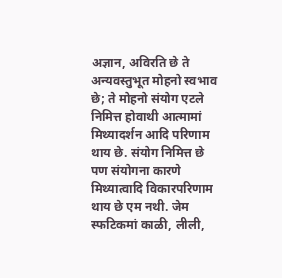अज्ञान, अविरति छे ते अन्यवस्तुभूत मोहनो स्वभाव छे; ते मोहनो संयोग एटले निमित्त होवाथी आत्मामां मिथ्यादर्शन आदि परिणाम थाय छे. संयोग निमित्त छे पण संयोगना कारणे मिथ्यात्वादि विकारपरिणाम थाय छे एम नथी. जेम स्फटिकमां काळी, लीली,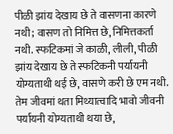पीळी झांय देखाय छे ते वासणना कारणे नथी; वासण तो निमित्त छे, निमित्तकर्ता नथी. स्फटिकमां जे काळी, लीली, पीळी झांय देखाय छे ते स्फटिकनी पर्यायनी योग्यताथी थई छे, वासणे करी छे एम नथी. तेम जीवमां थता मिथ्यात्वादि भावो जीवनी पर्यायनी योग्यताथी थया छे,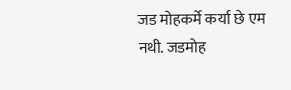जड मोहकर्मे कर्या छे एम नथी. जडमोह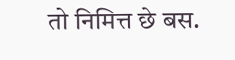तो निमित्त छे बस.